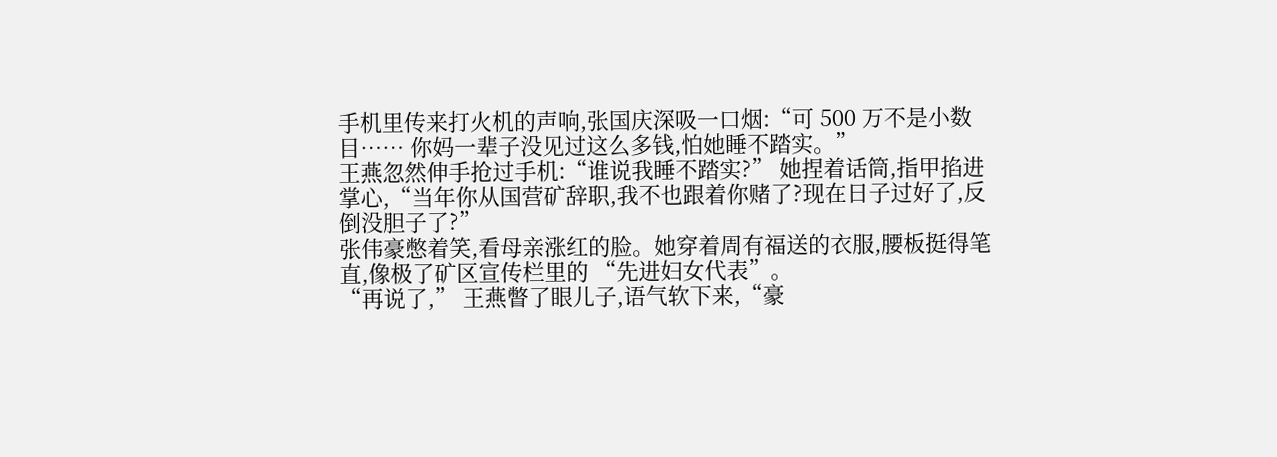手机里传来打火机的声响,张国庆深吸一口烟:“可 500 万不是小数目…… 你妈一辈子没见过这么多钱,怕她睡不踏实。”
王燕忽然伸手抢过手机:“谁说我睡不踏实?” 她捏着话筒,指甲掐进掌心,“当年你从国营矿辞职,我不也跟着你赌了?现在日子过好了,反倒没胆子了?”
张伟豪憋着笑,看母亲涨红的脸。她穿着周有福送的衣服,腰板挺得笔直,像极了矿区宣传栏里的 “先进妇女代表”。
“再说了,” 王燕瞥了眼儿子,语气软下来,“豪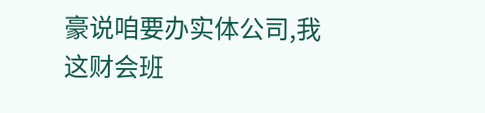豪说咱要办实体公司,我这财会班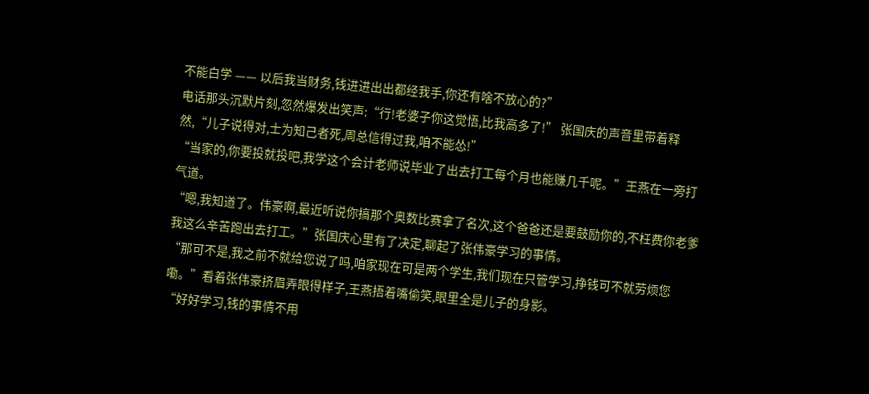不能白学 —— 以后我当财务,钱进进出出都经我手,你还有啥不放心的?”
电话那头沉默片刻,忽然爆发出笑声:“行!老婆子你这觉悟,比我高多了!” 张国庆的声音里带着释然,“儿子说得对,士为知己者死,周总信得过我,咱不能怂!”
“当家的,你要投就投吧,我学这个会计老师说毕业了出去打工每个月也能赚几千呢。”王燕在一旁打气道。
“嗯,我知道了。伟豪啊,最近听说你搞那个奥数比赛拿了名次,这个爸爸还是要鼓励你的,不枉费你老爹我这么辛苦跑出去打工。”张国庆心里有了决定,聊起了张伟豪学习的事情。
“那可不是,我之前不就给您说了吗,咱家现在可是两个学生,我们现在只管学习,挣钱可不就劳烦您嘞。”看着张伟豪挤眉弄眼得样子,王燕捂着嘴偷笑,眼里全是儿子的身影。
“好好学习,钱的事情不用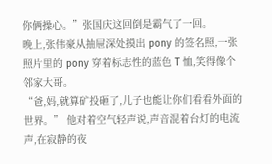你俩操心。”张国庆这回倒是霸气了一回。
晚上,张伟豪从抽屉深处摸出 pony 的签名照,一张照片里的 pony 穿着标志性的蓝色 T 恤,笑得像个邻家大哥。
“爸,妈,就算矿投砸了,儿子也能让你们看看外面的世界。” 他对着空气轻声说,声音混着台灯的电流声,在寂静的夜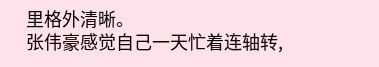里格外清晰。
张伟豪感觉自己一天忙着连轴转,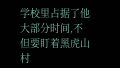学校里占据了他大部分时间,不但要盯着黑虎山村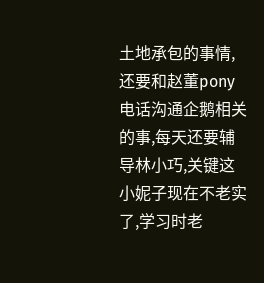土地承包的事情,还要和赵董pony电话沟通企鹅相关的事,每天还要辅导林小巧,关键这小妮子现在不老实了,学习时老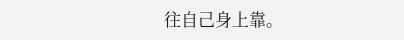往自己身上靠。